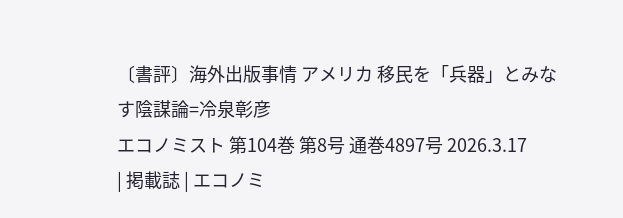〔書評〕海外出版事情 アメリカ 移民を「兵器」とみなす陰謀論=冷泉彰彦
エコノミスト 第104巻 第8号 通巻4897号 2026.3.17
| 掲載誌 | エコノミ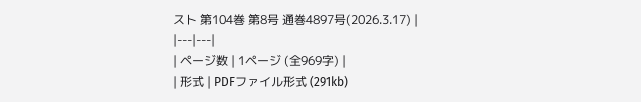スト 第104巻 第8号 通巻4897号(2026.3.17) |
|---|---|
| ページ数 | 1ページ (全969字) |
| 形式 | PDFファイル形式 (291kb)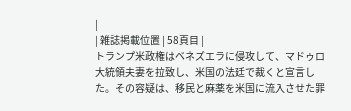|
| 雑誌掲載位置 | 58頁目 |
トランプ米政権はベネズエラに侵攻して、マドゥロ大統領夫妻を拉致し、米国の法廷で裁くと宣言した。その容疑は、移民と麻薬を米国に流入させた罪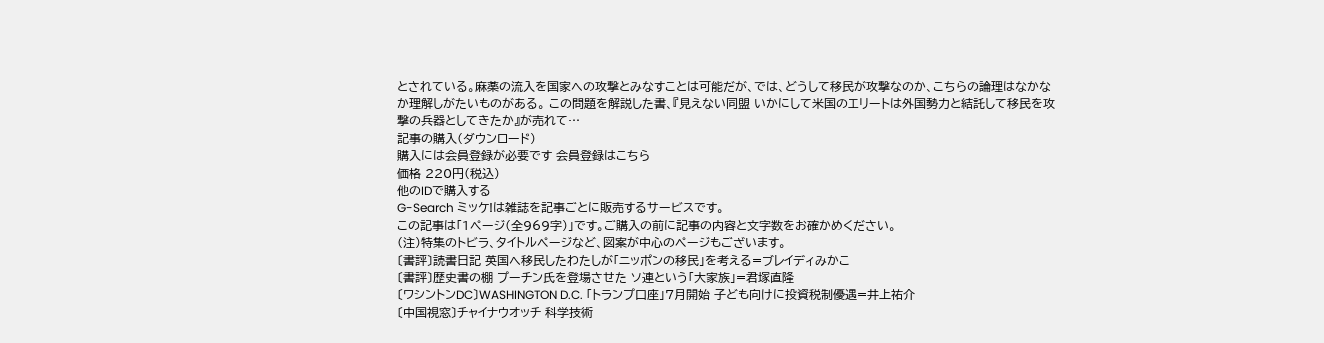とされている。麻薬の流入を国家への攻撃とみなすことは可能だが、では、どうして移民が攻撃なのか、こちらの論理はなかなか理解しがたいものがある。 この問題を解説した書、『見えない同盟 いかにして米国のエリートは外国勢力と結託して移民を攻撃の兵器としてきたか』が売れて…
記事の購入(ダウンロード)
購入には会員登録が必要です 会員登録はこちら
価格 220円(税込)
他のIDで購入する
G-Search ミッケ!は雑誌を記事ごとに販売するサービスです。
この記事は「1ページ(全969字)」です。ご購入の前に記事の内容と文字数をお確かめください。
(注)特集のトビラ、タイトルページなど、図案が中心のページもございます。
〔書評〕読書日記 英国へ移民したわたしが「ニッポンの移民」を考える=ブレイディみかこ
〔書評〕歴史書の棚 プーチン氏を登場させた ソ連という「大家族」=君塚直隆
〔ワシントンDC〕WASHINGTON D.C. 「トランプ口座」7月開始 子ども向けに投資税制優遇=井上祐介
〔中国視窓〕チャイナウオッチ 科学技術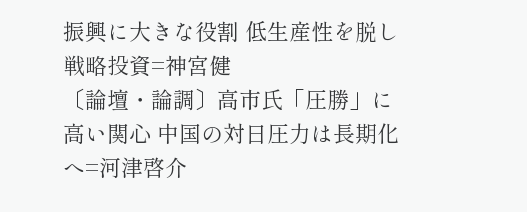振興に大きな役割 低生産性を脱し戦略投資=神宮健
〔論壇・論調〕高市氏「圧勝」に高い関心 中国の対日圧力は長期化へ=河津啓介